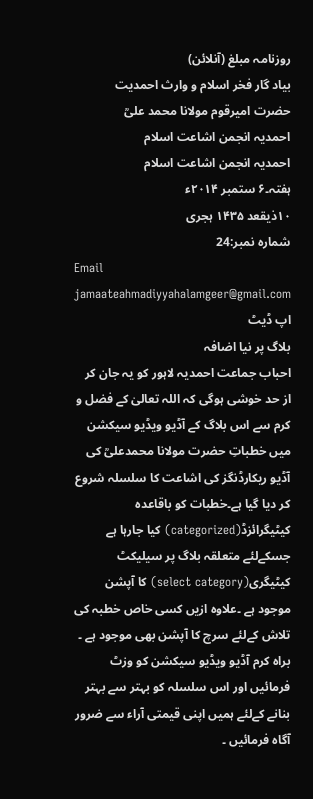روزنامہ مبلغ (آنلائن)
بیاد گار فخر اسلام و وارث احمدیت
حضرت امیرقوم مولانا محمد علیؒ
احمدیہ انجمن اشاعت اسلام
احمدیہ انجمن اشاعت اسلام
ہفتہ۔۶ ستمبر ۲۰۱۴ء
۱۰ذیقعد ۱۴۳۵ ہجری
شمارہ نمبر:24
Email
jamaateahmadiyyahalamgeer@gmail.com
اپ ڈیٹ
بلاگ پر نیا اضافہ
احباب جماعت احمدیہ لاہور کو یہ جان کر از حد خوشی ہوگی کہ اللہ تعالیٰ کے فضل و کرم سے اس بلاگ کے آڈیو ویڈیو سیکشن میں خطباتِ حضرت مولانا محمدعلیؒ کی آڈیو ریکارڈنگز کی اشاعت کا سلسلہ شروع کر دیا گیا ہے۔خطبات کو باقاعدہ کیٹیگرائزڈ(categorized) کیا جارہا ہے جسکےلئے متعلقہ بلاگ پر سیلیکٹ کیٹیگری(select category) کا آپشن موجود ہے ۔علاوہ ازیں کسی خاص خطبہ کی تلاش کےلئے سرچ کا آپشن بھی موجود ہے ۔
براہ کرم آڈیو ویڈیو سیکشن کو وزٹ فرمائیں اور اس سلسلہ کو بہتر سے بہتر بنانے کےلئے ہمیں اپنی قیمتی آراء سے ضرور آگاہ فرمائیں ۔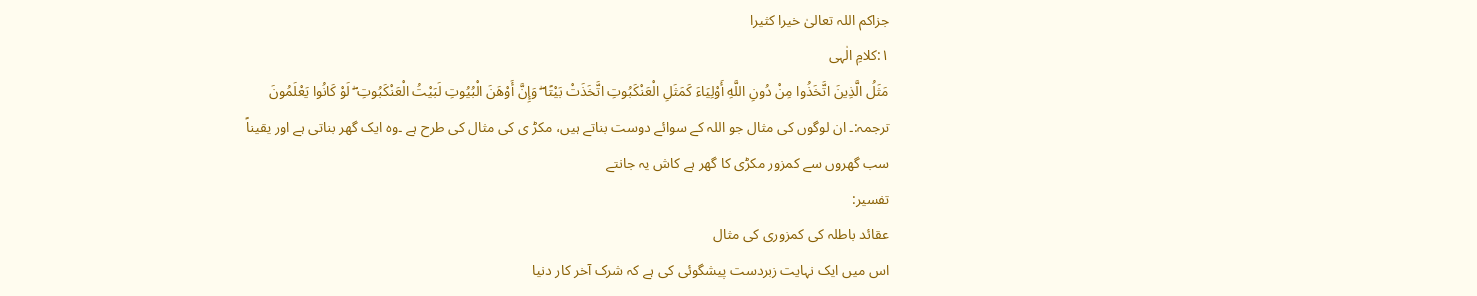جزاکم اللہ تعالیٰ خیرا کثیرا
۱:کلامِ الٰہی
مَثَلُ الَّذِينَ اتَّخَذُوا مِنْ دُونِ اللَّهِ أَوْلِيَاءَ كَمَثَلِ الْعَنْكَبُوتِ اتَّخَذَتْ بَيْتًا ۖ وَإِنَّ أَوْهَنَ الْبُيُوتِ لَبَيْتُ الْعَنْكَبُوتِ ۖ لَوْ كَانُوا يَعْلَمُونَ
ترجمہ:۔ ان لوگوں کی مثال جو اللہ کے سوائے دوست بناتے ہیں، مکڑ ی کی مثال کی طرح ہے ۔وہ ایک گھر بناتی ہے اور یقیناً سب گھروں سے کمزور مکڑی کا گھر ہے کاش یہ جانتے
تفسیر:
عقائد باطلہ کی کمزوری کی مثال
اس میں ایک نہایت زبردست پیشگوئی کی ہے کہ شرک آخر کار دنیا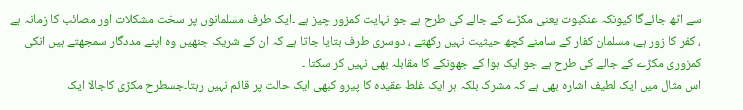سے اٹھ جائےگا کیونکہ عنکبوت یعنی مکڑے کے جالے کی طرح ہے جو نہایت کمزور چیز ہے ۔ایک طرف مسلمانوں پر سخت مشکلات اور مصائب کا زمانہ ہے ، کفر کا زور ہے، مسلمان کفار کے سامنے کچھ حیثیت نہیں رکھتے ، دوسری طرف بتایا جاتا ہے کہ ان کے شریک جنھیں وہ اپنے مددگار سمجھتے ہیں انکی کمزوری مکڑے کے جالے کی طرح ہے جو ایک ہوا کے جھونکے کا مقابلہ بھی نہیں کر سکتا ۔
اس مثال میں ایک لطیف اشارہ بھی ہے کہ مشرک بلکہ ہر ایک غلط عقیدہ کا پیرو کبھی ایک حالت پر قائم نہیں رہتا۔جسطرح مکڑی کاجالا ایک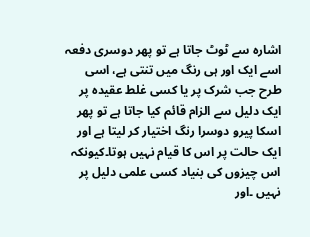اشارہ سے ٹوٹ جاتا ہے تو پھر دوسری دفعہ اسے ایک اور ہی رنگ میں تنتی ہے، اسی طرح جب شرک پر یا کسی غلط عقیدہ پر ایک دلیل سے الزام قائم کیا جاتا ہے تو پھر اسکا پیرو دوسرا رنگ اختیار کر لیتا ہے اور ایک حالت پر اس کا قیام نہیں ہوتا۔کیونکہ اس چیزوں کی بنیاد کسی علمی دلیل پر نہیں ۔اور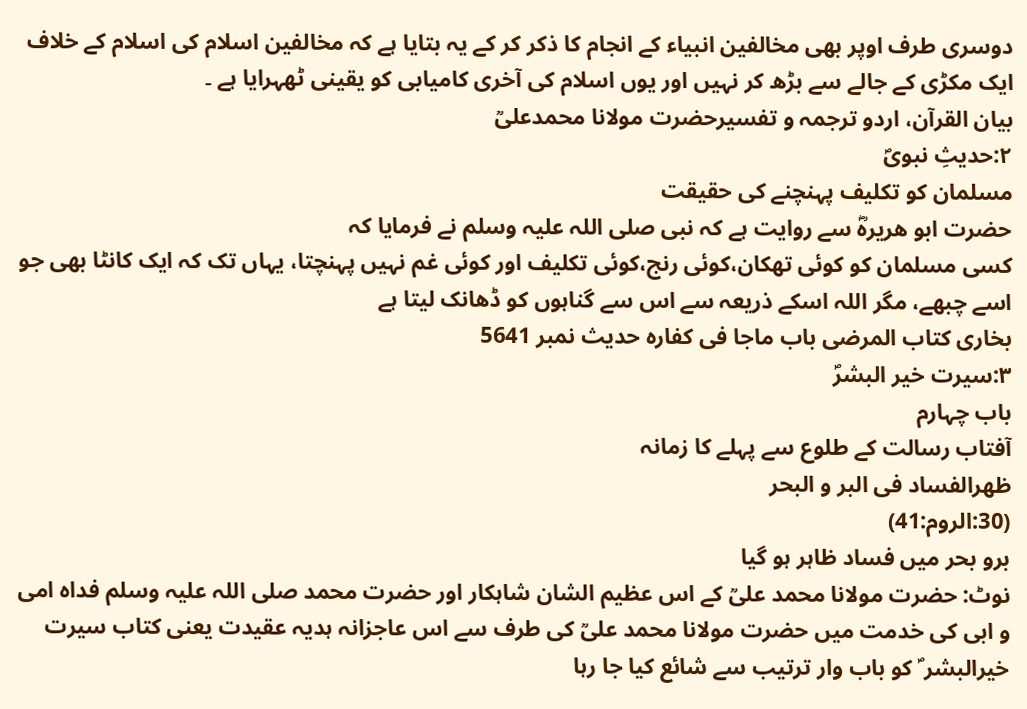دوسری طرف اوپر بھی مخالفین انبیاء کے انجام کا ذکر کر کے یہ بتایا ہے کہ مخالفین اسلام کی اسلام کے خلاف ایک مکڑی کے جالے سے بڑھ کر نہیں اور یوں اسلام کی آخری کامیابی کو یقینی ٹھہرایا ہے ۔
بیان القرآن، اردو ترجمہ و تفسیرحضرت مولانا محمدعلیؒ
۲:حدیثِ نبویؐ
مسلمان کو تکلیف پہنچنے کی حقیقت
حضرت ابو ھریرہؓ سے روایت ہے کہ نبی صلی اللہ علیہ وسلم نے فرمایا کہ
کسی مسلمان کو کوئی تھکان،کوئی رنج،کوئی تکلیف اور کوئی غم نہیں پہنچتا، یہاں تک کہ ایک کانٹا بھی جو اسے چبھے، مگر اللہ اسکے ذریعہ سے اس سے گناہوں کو ڈھانک لیتا ہے
بخاری کتاب المرضی باب ماجا فی کفارہ حدیث نمبر 5641
۳:سیرت خیر البشرؐ
باب چہارم
آفتاب رسالت کے طلوع سے پہلے کا زمانہ
ظھرالفساد فی البر و البحر
(30:الروم:41)
برو بحر میں فساد ظاہر ہو گیا
نوٹ: حضرت مولانا محمد علیؒ کے اس عظیم الشان شاہکار اور حضرت محمد صلی اللہ علیہ وسلم فداہ امی و ابی کی خدمت میں حضرت مولانا محمد علیؒ کی طرف سے اس عاجزانہ ہدیہ عقیدت یعنی کتاب سیرت خیرالبشر ؐ کو باب وار ترتیب سے شائع کیا جا رہا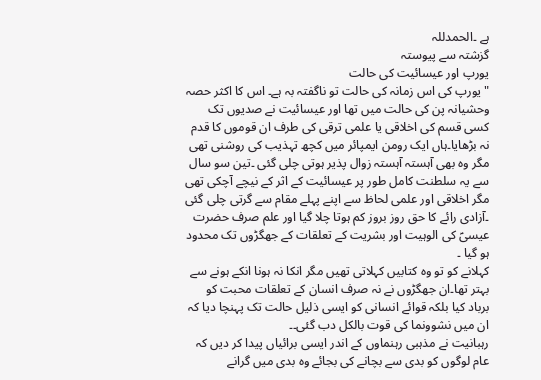ہے ۔الحمدللہ
گزشتہ سے پیوستہ
یورپ اور عیسائیت کی حالت
"یورپ کی اس زمانہ کی حالت تو ناگفتہ بہ ہے۔ اس کا اکثر حصہ وحشیانہ پن کی حالت میں تھا اور عیسائیت نے صدیوں تک کسی قسم کی اخلاقی یا علمی ترقی کی طرف ان قوموں کا قدم نہ بڑھایا۔ہاں ایک رومن ایمپائر میں کچھ تہذیب کی روشنی تھی مگر وہ بھی آہستہ آہستہ زوال پذیر ہوتی چلی گئی ۔تین سو سال سے یہ سلطنت کامل طور پر عیسائیت کے اثر کے نیچے آچکی تھی مگر اخلاقی اور علمی لحاظ سے اپنے پہلے مقام سے گرتی چلی گئی ۔آزادی رائے کا حق روز بروز کم ہوتا چلا گیا اور علم صرف حضرت عیسیؑ کی الوہیت اور بشریت کے تعلقات کے جھگڑوں تک محدود ہو گیا ۔
کہلانے کو تو وہ کتابیں کہلاتی تھیں مگر انکا نہ ہونا انکے ہونے سے بہتر تھا۔ان جھگڑوں نے نہ صرف انسان کے تعلقات محبت کو برباد کیا بلکہ قوائے انسانی کو ایسی ذلیل حالت تک پہنچا دیا کہ ان میں نشوونما کی قوت بالکل دب گئی۔۔
رہبانیت نے مذہبی رہنماوں کے اندر ایسی برائیاں پیدا کر دیں کہ عام لوگوں کو بدی سے بچانے کی بجائے وہ بدی میں گرانے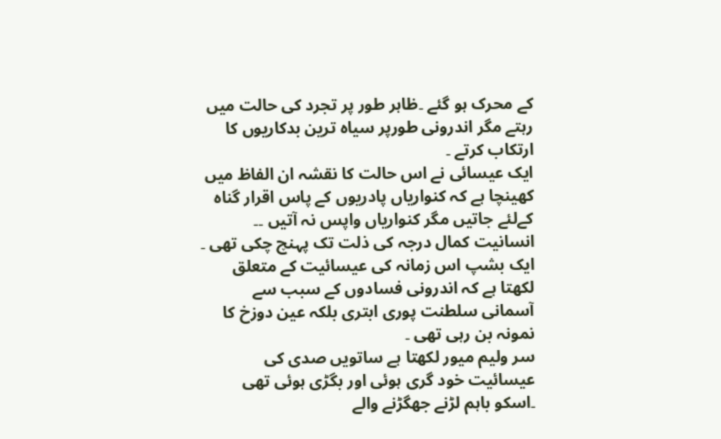کے محرک ہو گئے ۔ظاہر طور پر تجرد کی حالت میں رہتے مگر اندرونی طورپر سیاہ ترین بدکاریوں کا ارتکاب کرتے ۔
ایک عیسائی نے اس حالت کا نقشہ ان الفاظ میں کھینچا ہے کہ کنواریاں پادریوں کے پاس اقرار گناہ کےلئے جاتیں مگر کنواریاں واپس نہ آتیں ۔۔
انسانیت کمال درجہ کی ذلت تک پہنچ چکی تھی ۔ ایک بشپ اس زمانہ کی عیسائیت کے متعلق لکھتا ہے کہ اندرونی فسادوں کے سبب سے آسمانی سلطنت پوری ابتری بلکہ عین دوزخ کا نمونہ بن رہی تھی ۔
سر ولیم میور لکھتا ہے ساتویں صدی کی عیسائیت خود گری ہوئی اور بگڑی ہوئی تھی ۔اسکو باہم لڑنے جھگڑنے والے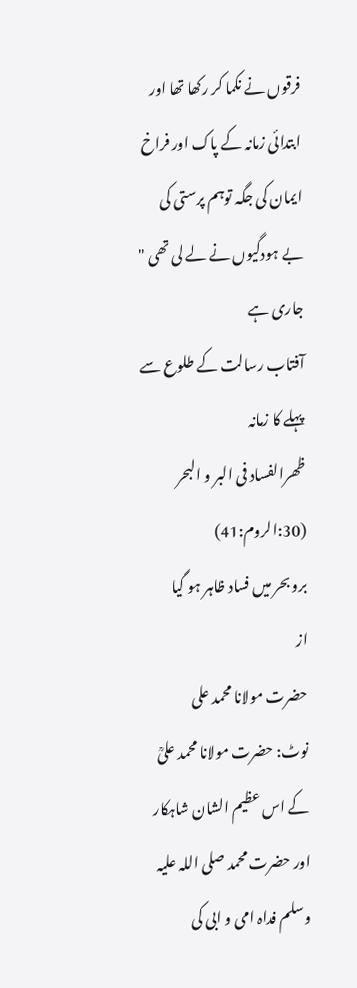فرقوں نے نکما کر رکھا تھا اور ابتدائی زمانہ کے پاک اور فراخ ایمان کی جگہ توہم پرستی کی بے ہودگیوں نے لے لی تھی "
جاری ہے
آفتاب رسالت کے طلوع سے پہلے کا زمانہ
ظھرالفساد فی البر و البحر
(30:الروم:41)
برو بحر میں فساد ظاہر ہو گیا
از
حضرت مولانا محمد علی
نوٹ: حضرت مولانا محمد علیؒ کے اس عظیم الشان شاہکار اور حضرت محمد صلی اللہ علیہ وسلم فداہ امی و ابی کی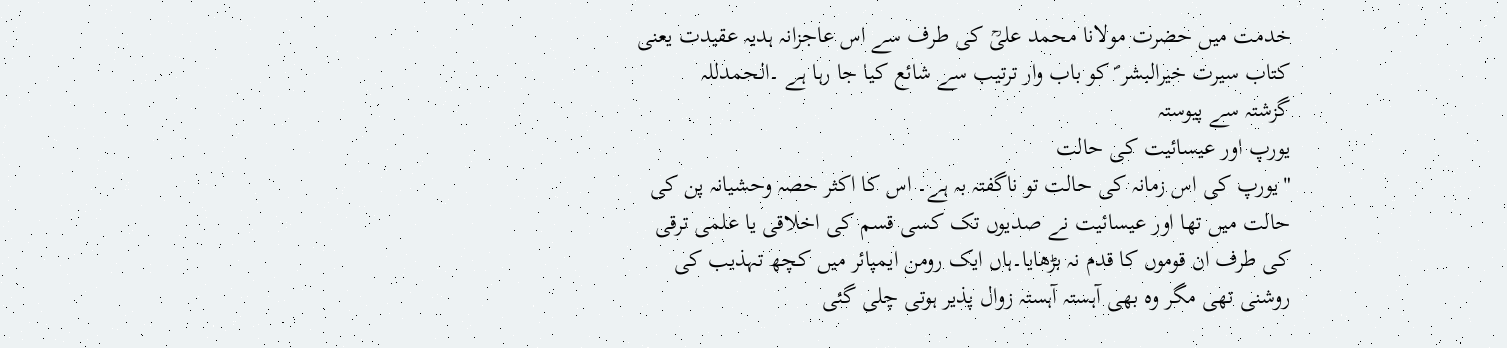خدمت میں حضرت مولانا محمد علیؒ کی طرف سے اس عاجزانہ ہدیہ عقیدت یعنی کتاب سیرت خیرالبشر ؐ کو باب وار ترتیب سے شائع کیا جا رہا ہے ۔الحمدللہ
گزشتہ سے پیوستہ
یورپ اور عیسائیت کی حالت
"یورپ کی اس زمانہ کی حالت تو ناگفتہ بہ ہے۔ اس کا اکثر حصہ وحشیانہ پن کی حالت میں تھا اور عیسائیت نے صدیوں تک کسی قسم کی اخلاقی یا علمی ترقی کی طرف ان قوموں کا قدم نہ بڑھایا۔ہاں ایک رومن ایمپائر میں کچھ تہذیب کی روشنی تھی مگر وہ بھی آہستہ آہستہ زوال پذیر ہوتی چلی گئی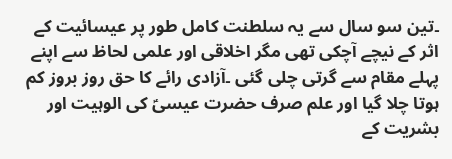۔تین سو سال سے یہ سلطنت کامل طور پر عیسائیت کے اثر کے نیچے آچکی تھی مگر اخلاقی اور علمی لحاظ سے اپنے پہلے مقام سے گرتی چلی گئی ۔آزادی رائے کا حق روز بروز کم ہوتا چلا گیا اور علم صرف حضرت عیسیؑ کی الوہیت اور بشریت کے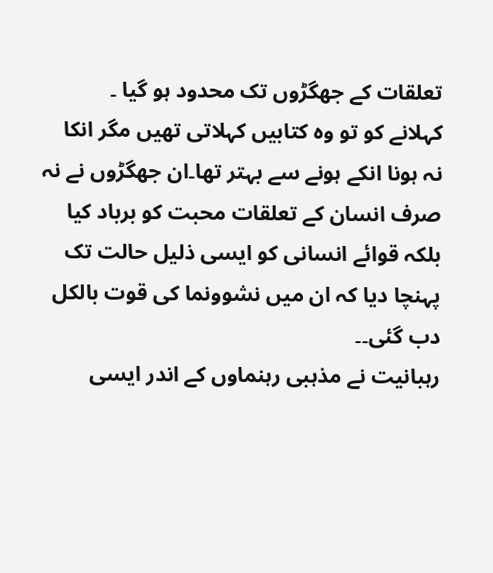تعلقات کے جھگڑوں تک محدود ہو گیا ۔
کہلانے کو تو وہ کتابیں کہلاتی تھیں مگر انکا نہ ہونا انکے ہونے سے بہتر تھا۔ان جھگڑوں نے نہ صرف انسان کے تعلقات محبت کو برباد کیا بلکہ قوائے انسانی کو ایسی ذلیل حالت تک پہنچا دیا کہ ان میں نشوونما کی قوت بالکل دب گئی۔۔
رہبانیت نے مذہبی رہنماوں کے اندر ایسی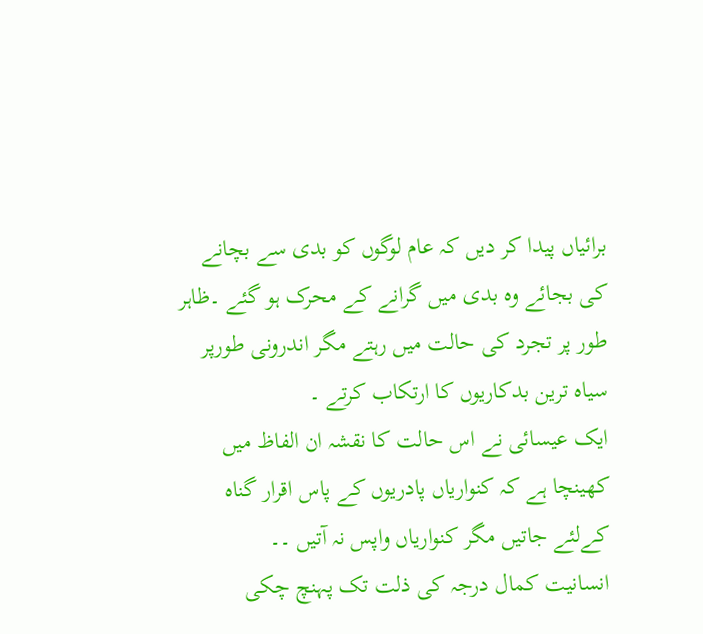برائیاں پیدا کر دیں کہ عام لوگوں کو بدی سے بچانے کی بجائے وہ بدی میں گرانے کے محرک ہو گئے ۔ظاہر طور پر تجرد کی حالت میں رہتے مگر اندرونی طورپر سیاہ ترین بدکاریوں کا ارتکاب کرتے ۔
ایک عیسائی نے اس حالت کا نقشہ ان الفاظ میں کھینچا ہے کہ کنواریاں پادریوں کے پاس اقرار گناہ کےلئے جاتیں مگر کنواریاں واپس نہ آتیں ۔۔
انسانیت کمال درجہ کی ذلت تک پہنچ چکی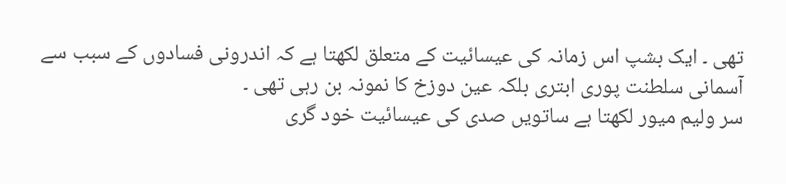تھی ۔ ایک بشپ اس زمانہ کی عیسائیت کے متعلق لکھتا ہے کہ اندرونی فسادوں کے سبب سے آسمانی سلطنت پوری ابتری بلکہ عین دوزخ کا نمونہ بن رہی تھی ۔
سر ولیم میور لکھتا ہے ساتویں صدی کی عیسائیت خود گری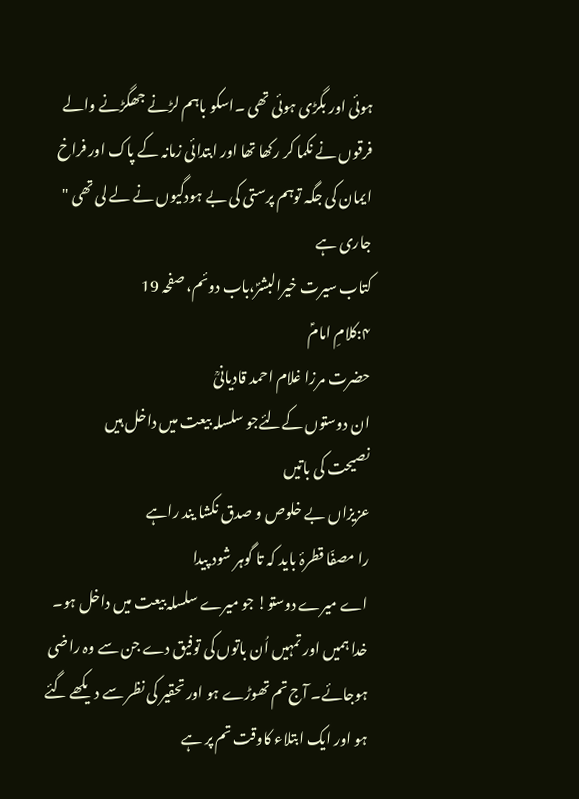ہوئی اور بگڑی ہوئی تھی ۔اسکو باہم لڑنے جھگڑنے والے فرقوں نے نکما کر رکھا تھا اور ابتدائی زمانہ کے پاک اور فراخ ایمان کی جگہ توہم پرستی کی بے ہودگیوں نے لے لی تھی "
جاری ہے
کتاب سیرت خیرالبشرؐ،باب دوئم، صفحہ 19
۴:کلامِ امامؑ
حضرت مرزا غلام احمد قادیانیؒ
ان دوستوں کےلئےجو سلسلہ بیعت میں داخل ہیں
نصیحت کی باتیں
عزیزاں بے خلوص و صدق نکشا یند راہے
را مصفّا قطرۂ باید کہ تا گوہر شود پیدا
اے میرے دوستو! جو میرے سلسلہ بیعت میں داخل ہو۔ خدا ہمیں اور تمہیں اُن باتوں کی توفیق دے جن سے وہ راضی ہوجائے۔ آج تم تھوڑے ہو اور تحقیر کی نظر سے دیکھے گئے ہو اور ایک ابتلاء کاوقت تم پر ہے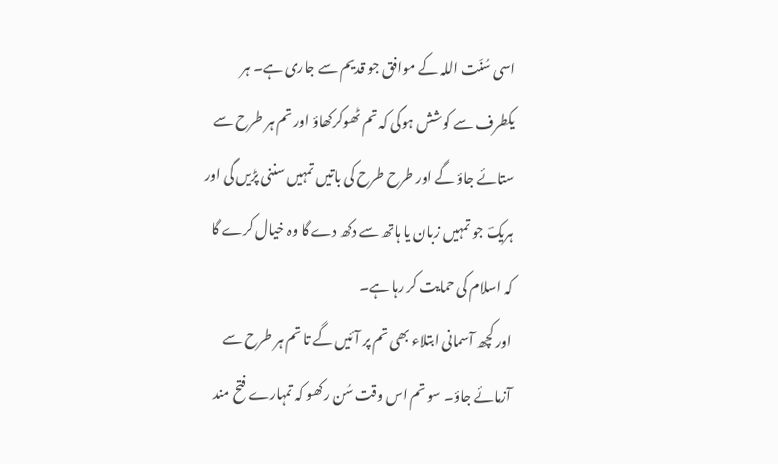اسی سُنّت اللہ کے موافق جو قدیم سے جاری ہے۔ ہر یکطرف سے کوشش ہوگی کہ تم ٹھوکرکھاؤ اور تم ہر طرح سے ستائے جاؤ گے اور طرح طرح کی باتیں تمہیں سننی پڑیں گی اور ہریکؔ جو تمہیں زبان یا ہاتھ سے دکھ دے گا وہ خیال کرے گا کہ اسلام کی حمایت کر رہا ہے۔
اور کچھ آسمانی ابتلاء بھی تم پر آئیں گے تا تم ہر طرح سے آزمائے جاؤ۔ سو تم اس وقت سُن رکھو کہ تمہارے فتح مند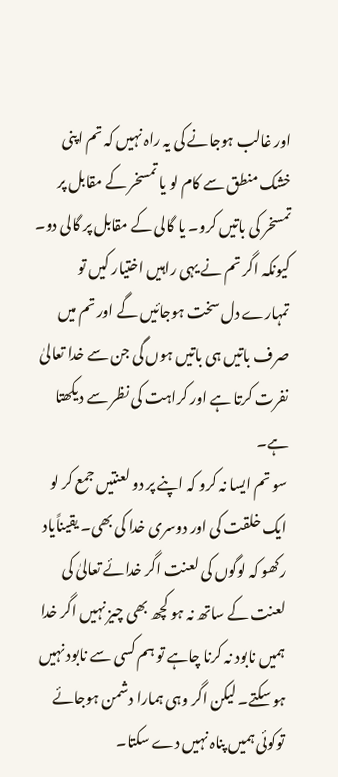اور غالب ہوجانے کی یہ راہ نہیں کہ تم اپنی خشک منطق سے کام لو یا تمسخر کے مقابل پر تمسخر کی باتیں کرو۔ یا گالی کے مقابل پر گالی دو۔ کیونکہ اگر تم نے یہی راہیں اختیار کیں تو تمہارے دل سخت ہوجائیں گے اور تم میں صرف باتیں ہی باتیں ہوں گی جن سے خدا تعالیٰ نفرت کرتا ہے اور کراہت کی نظر سے دیکھتا ہے۔
سو تم ایسا نہ کرو کہ اپنے پر دو لعنتیں جمع کر لو ایک خلقت کی اور دوسری خدا کی بھی۔ یقیناًیاد رکھو کہ لوگوں کی لعنت اگر خدائے تعالیٰ کی لعنت کے ساتھ نہ ہو کچھ بھی چیز نہیں اگر خدا ہمیں نابود نہ کرنا چاہے تو ہم کسی سے نابود نہیں ہو سکتے۔ لیکن اگر وہی ہمارا دشمن ہوجائے توکوئی ہمیں پناہ نہیں دے سکتا۔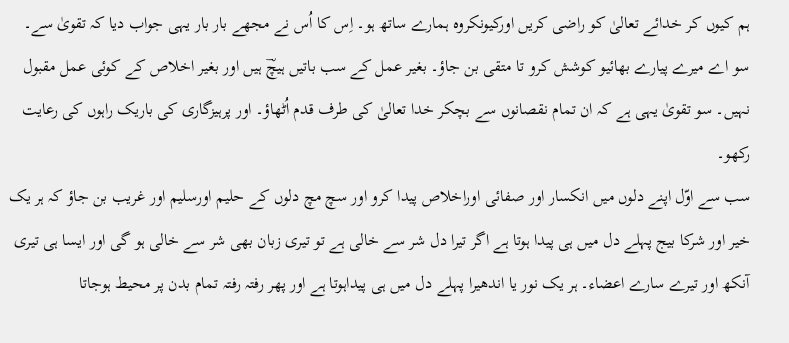ہم کیوں کر خدائے تعالیٰ کو راضی کریں اورکیونکروہ ہمارے ساتھ ہو۔ اِس کا اُس نے مجھے بار بار یہی جواب دیا کہ تقویٰ سے۔ سو اے میرے پیارے بھائیو کوشش کرو تا متقی بن جاؤ۔ بغیر عمل کے سب باتیں ہیچؔ ہیں اور بغیر اخلاص کے کوئی عمل مقبول نہیں۔ سو تقویٰ یہی ہے کہ ان تمام نقصانوں سے بچکر خدا تعالیٰ کی طرف قدم اُٹھاؤ۔ اور پرہیزگاری کی باریک راہوں کی رعایت رکھو۔
سب سے اوّل اپنے دلوں میں انکسار اور صفائی اوراخلاص پیدا کرو اور سچ مچ دلوں کے حلیم اورسلیم اور غریب بن جاؤ کہ ہر یک خیر اور شرکا بیج پہلے دل میں ہی پیدا ہوتا ہے اگر تیرا دل شر سے خالی ہے تو تیری زبان بھی شر سے خالی ہو گی اور ایسا ہی تیری آنکھ اور تیرے سارے اعضاء۔ ہر یک نور یا اندھیرا پہلے دل میں ہی پیداہوتا ہے اور پھر رفتہ رفتہ تمام بدن پر محیط ہوجاتا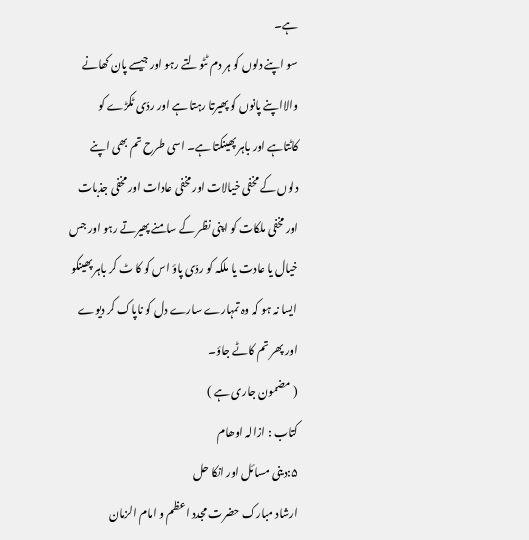ہے۔
سو اپنے دلوں کو ہر دم ٹٹولتے رہو اور جیسے پان کھانے والااپنے پانوں کو پھیرتا رہتا ہے اور ردّی ٹکڑے کو کاٹتاہے اور باہر پھینکتا ہے۔ اسی طرح تم بھی اپنے دلوں کے مخفی خیالات اور مخفی عادات اور مخفی جذبات اور مخفی ملکات کو اپنی نظر کے سامنے پھیرتے رہو اور جس خیال یا عادت یا ملکہ کو ردّی پاؤ اس کو کا ٹ کر باہر پھینکو ایسا نہ ہو کہ وہ تمہارے سارے دل کو ناپاک کر دیوے اور پھر تم کاٹے جاؤ۔
( مضمون جاری ہے )
کتاب : ازالہ اوھام
۵:دینی مسائل اور انکا حل
ارشاد مبارک حضرت مجدد اعظم و امام الزمان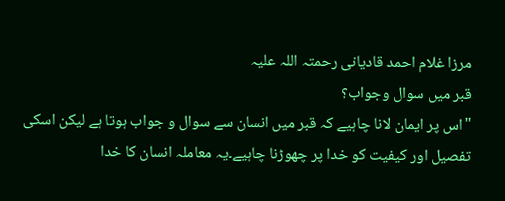مرزا غلام احمد قادیانی رحمتہ اللہ علیہ
قبر میں سوال وجواب؟
"اس پر ایمان لانا چاہیے کہ قبر میں انسان سے سوال و جواب ہوتا ہے لیکن اسکی تفصیل اور کیفیت کو خدا پر چھوڑنا چاہیے۔یہ معاملہ انسان کا خدا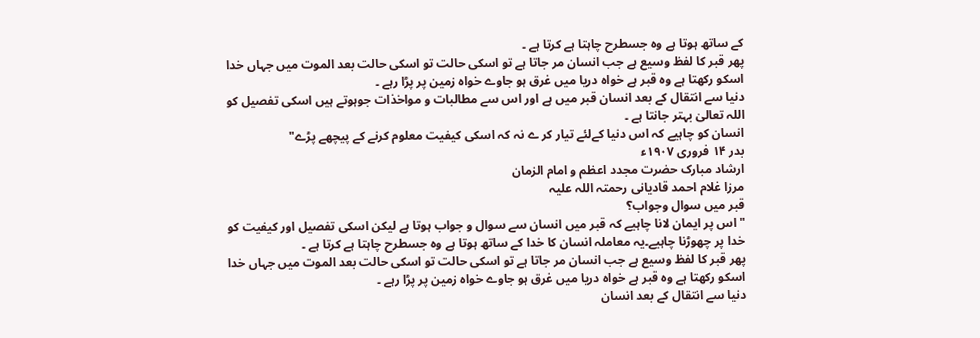کے ساتھ ہوتا ہے وہ جسطرح چاہتا ہے کرتا ہے ۔
پھر قبر کا لفظ وسیع ہے جب انسان مر جاتا ہے تو اسکی حالت تو اسکی حالت بعد الموت میں جہاں خدا اسکو رکھتا ہے وہ قبر ہے خواہ دریا میں غرق ہو جاوے خواہ زمین پر پڑا رہے ۔
دنیا سے انتقال کے بعد انسان قبر میں ہے اور اس سے مطالبات و مواخذات جوہوتے ہیں اسکی تفصیل کو اللہ تعالیٰ بہتر جانتا ہے ۔
انسان کو چاہیے کہ اس دنیا کےلئے تیار کر ے نہ کہ اسکی کیفیت معلوم کرنے کے پیچھے پڑے"
بدر ۱۴ فروری ۱۹۰۷ء
ارشاد مبارک حضرت مجدد اعظم و امام الزمان
مرزا غلام احمد قادیانی رحمتہ اللہ علیہ
قبر میں سوال وجواب؟
"اس پر ایمان لانا چاہیے کہ قبر میں انسان سے سوال و جواب ہوتا ہے لیکن اسکی تفصیل اور کیفیت کو خدا پر چھوڑنا چاہیے۔یہ معاملہ انسان کا خدا کے ساتھ ہوتا ہے وہ جسطرح چاہتا ہے کرتا ہے ۔
پھر قبر کا لفظ وسیع ہے جب انسان مر جاتا ہے تو اسکی حالت تو اسکی حالت بعد الموت میں جہاں خدا اسکو رکھتا ہے وہ قبر ہے خواہ دریا میں غرق ہو جاوے خواہ زمین پر پڑا رہے ۔
دنیا سے انتقال کے بعد انسان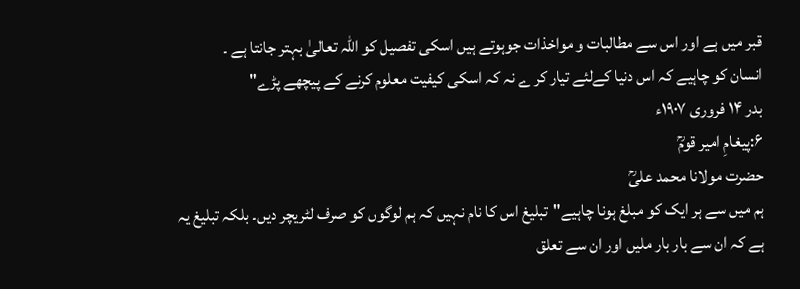قبر میں ہے اور اس سے مطالبات و مواخذات جوہوتے ہیں اسکی تفصیل کو اللہ تعالیٰ بہتر جانتا ہے ۔
انسان کو چاہیے کہ اس دنیا کےلئے تیار کر ے نہ کہ اسکی کیفیت معلوم کرنے کے پیچھے پڑے"
بدر ۱۴ فروری ۱۹۰۷ء
۶:پیغامِ امیر قومؒ
حضرت مولانا محمد علیؒ
ہم میں سے ہر ایک کو مبلغ ہونا چاہیے"تبلیغ اس کا نام نہیں کہ ہم لوگوں کو صرف لٹریچر دیں۔ بلکہ تبلیغ یہ ہے کہ ان سے بار بار ملیں اور ان سے تعلق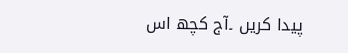پیدا کریں ۔آج کچھ اس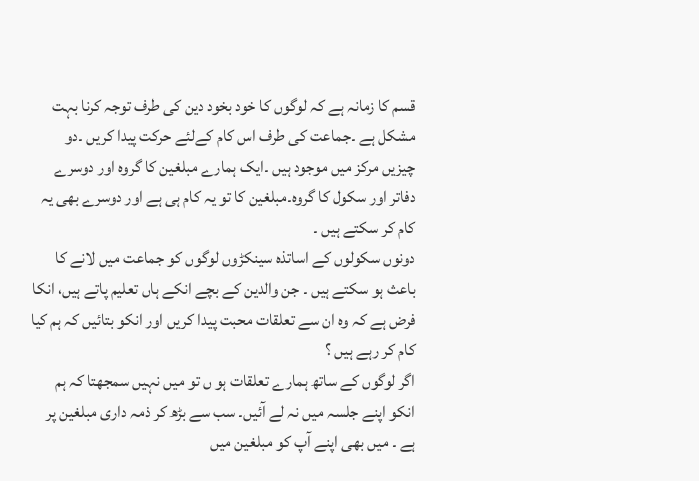قسم کا زمانہ ہے کہ لوگوں کا خود بخود دین کی طرف توجہ کرنا بہت مشکل ہے ۔جماعت کی طرف اس کام کےلئے حرکت پیدا کریں ۔دو چیزیں مرکز میں موجود ہیں ۔ایک ہمارے مبلغین کا گروہ اور دوسرے دفاتر اور سکول کا گروہ۔مبلغین کا تو یہ کام ہی ہے اور دوسرے بھی یہ کام کر سکتے ہیں ۔
دونوں سکولوں کے اساتذہ سینکڑوں لوگوں کو جماعت میں لانے کا باعث ہو سکتے ہیں ۔ جن والدین کے بچے انکے ہاں تعلیم پاتے ہیں، انکا فرض ہے کہ وہ ان سے تعلقات محبت پیدا کریں اور انکو بتائیں کہ ہم کیا کام کر رہے ہیں ؟
اگر لوگوں کے ساتھ ہمارے تعلقات ہو ں تو میں نہیں سمجھتا کہ ہم انکو اپنے جلسہ میں نہ لے آئیں۔ سب سے بڑھ کر ذمہ داری مبلغین پر ہے ۔ میں بھی اپنے آپ کو مبلغین میں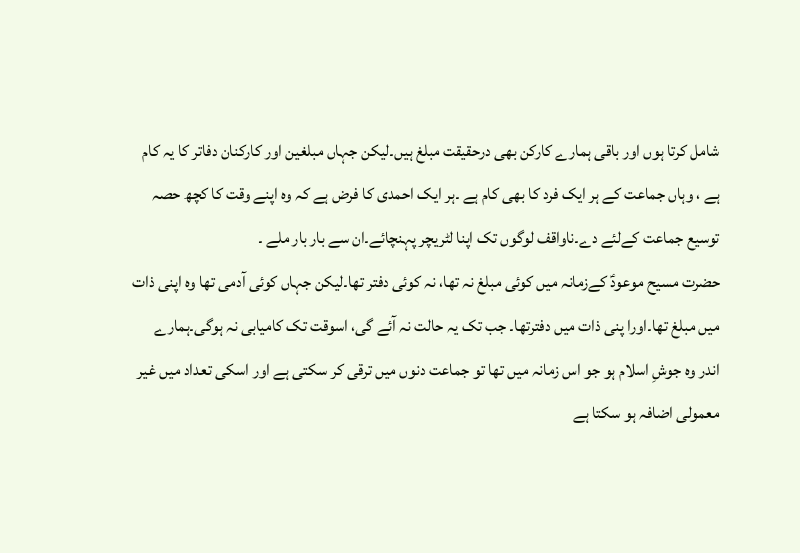شامل کرتا ہوں اور باقی ہمارے کارکن بھی درحقیقت مبلغ ہیں۔لیکن جہاں مبلغین اور کارکنان دفاتر کا یہ کام ہے ، وہاں جماعت کے ہر ایک فرد کا بھی کام ہے ۔ہر ایک احمدی کا فرض ہے کہ وہ اپنے وقت کا کچھ حصہ توسیع جماعت کےلئے دے۔ناواقف لوگوں تک اپنا لٹریچر پہنچائے۔ان سے بار بار ملے ۔
حضرت مسیح موعودؑ کےزمانہ میں کوئی مبلغ نہ تھا، نہ کوئی دفتر تھا۔لیکن جہاں کوئی آدمی تھا وہ اپنی ذات میں مبلغ تھا۔اورا پنی ذات میں دفترتھا۔ جب تک یہ حالت نہ آئے گی، اسوقت تک کامیابی نہ ہوگی۔ہمارے اندر وہ جوشِ اسلام ہو جو اس زمانہ میں تھا تو جماعت دنوں میں ترقی کر سکتی ہے اور اسکی تعداد میں غیر معمولی اضافہ ہو سکتا ہے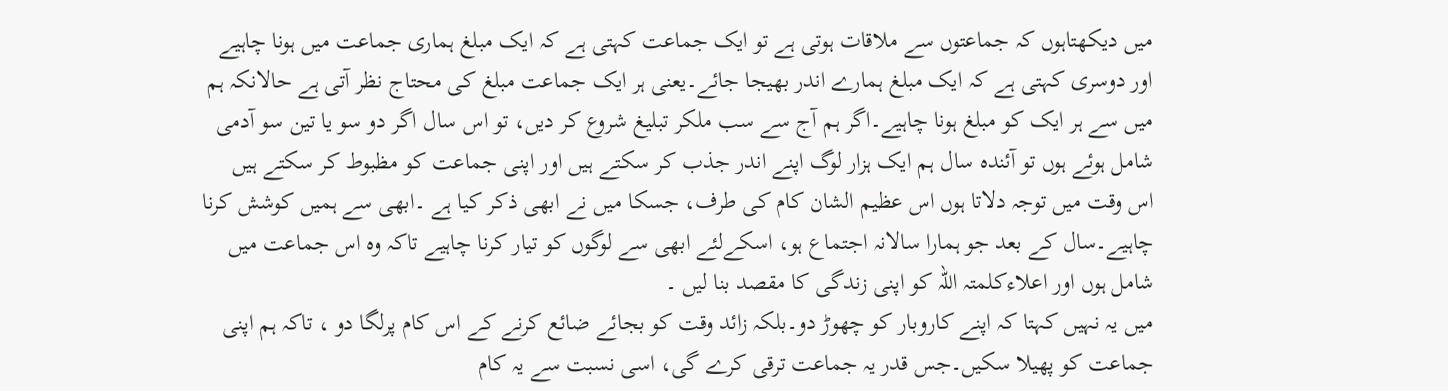میں دیکھتاہوں کہ جماعتوں سے ملاقات ہوتی ہے تو ایک جماعت کہتی ہے کہ ایک مبلغ ہماری جماعت میں ہونا چاہیے اور دوسری کہتی ہے کہ ایک مبلغ ہمارے اندر بھیجا جائے۔یعنی ہر ایک جماعت مبلغ کی محتاج نظر آتی ہے حالانکہ ہم میں سے ہر ایک کو مبلغ ہونا چاہیے۔اگر ہم آج سے سب ملکر تبلیغ شروع کر دیں، تو اس سال اگر دو سو یا تین سو آدمی شامل ہوئے ہوں تو آئندہ سال ہم ایک ہزار لوگ اپنے اندر جذب کر سکتے ہیں اور اپنی جماعت کو مظبوط کر سکتے ہیں
اس وقت میں توجہ دلاتا ہوں اس عظیم الشان کام کی طرف، جسکا میں نے ابھی ذکر کیا ہے ۔ابھی سے ہمیں کوشش کرنا چاہیے۔سال کے بعد جو ہمارا سالانہ اجتماع ہو، اسکےلئے ابھی سے لوگوں کو تیار کرنا چاہیے تاکہ وہ اس جماعت میں شامل ہوں اور اعلاءکلمتہ اللہ کو اپنی زندگی کا مقصد بنا لیں ۔
میں یہ نہیں کہتا کہ اپنے کاروبار کو چھوڑ دو۔بلکہ زائد وقت کو بجائے ضائع کرنے کے اس کام پرلگا دو ، تاکہ ہم اپنی جماعت کو پھیلا سکیں۔جس قدر یہ جماعت ترقی کرے گی، اسی نسبت سے یہ کام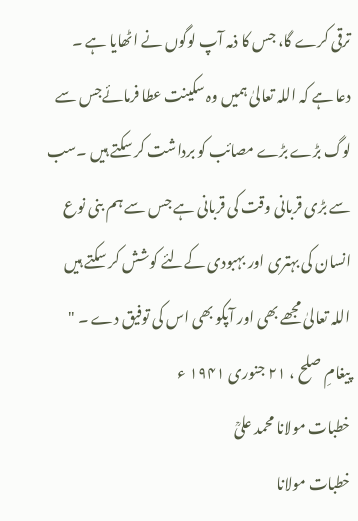ترقی کرے گا، جس کا ذمہ آپ لوگوں نے اٹھایا ہے ۔
دعا ہے کہ اللہ تعالیٰ ہمیں وہ سکینت عطا فرمائےجس سے لوگ بڑے بڑے مصائب کو برداشت کر سکتے ہیں ۔سب سے بڑی قربانی وقت کی قربانی ہے جس سے ہم بنی نوع انسان کی بہتری اور بہبودی کےلئے کوشش کر سکتے ہیں اللہ تعالیٰ مجھے بھی اور آپکو بھی اس کی توفیق دے ۔ "
پیغامِ صلح ، ۲۱ جنوری ۱۹۴۱ ء
خطبات مولانا محمد علیؒ
خطبات مولانا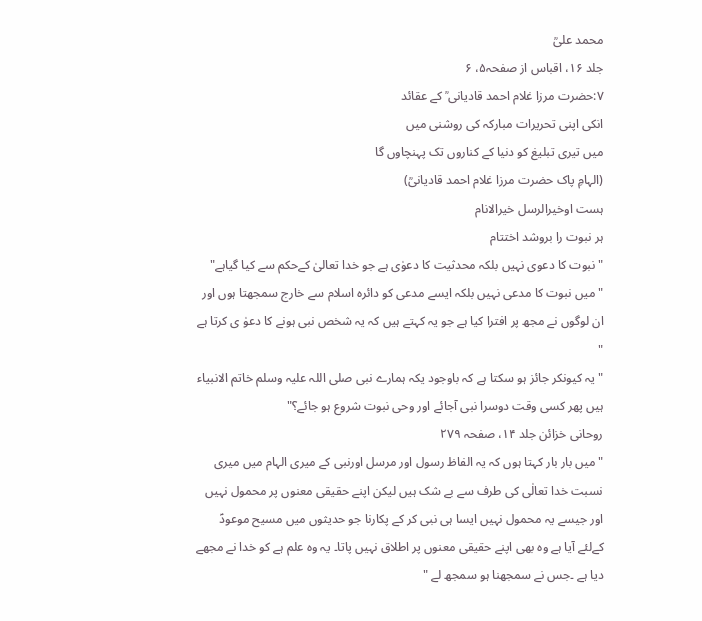محمد علیؒ
جلد ۱۶، اقباس از صفحہ۵، ۶
۷:حضرت مرزا غلام احمد قادیانی ؒ کے عقائد
انکی اپنی تحریرات مبارکہ کی روشنی میں
میں تیری تبلیغ کو دنیا کے کناروں تک پہنچاوں گا
(الہامِ پاک حضرت مرزا غلام احمد قادیانیؒ)
ہست اوخیرالرسل خیرالانام
ہر نبوت را بروشد اختتام
"نبوت کا دعوی نہیں بلکہ محدثیت کا دعوٰی ہے جو خدا تعالیٰ کےحکم سے کیا گیاہے"
"میں نبوت کا مدعی نہیں بلکہ ایسے مدعی کو دائرہ اسلام سے خارج سمجھتا ہوں اور ان لوگوں نے مجھ پر افترا کیا ہے جو یہ کہتے ہیں کہ یہ شخص نبی ہونے کا دعوٰ ی کرتا ہے "
" یہ کیونکر جائز ہو سکتا ہے کہ باوجود یکہ ہمارے نبی صلی اللہ علیہ وسلم خاتم الانبیاء ہیں پھر کسی وقت دوسرا نبی آجائے اور وحی نبوت شروع ہو جائے؟"
روحانی خزائن جلد ۱۴، صفحہ ۲۷۹
"میں بار بار کہتا ہوں کہ یہ الفاظ رسول اور مرسل اورنبی کے میری الہام میں میری نسبت خدا تعالٰی کی طرف سے بے شک ہیں لیکن اپنے حقیقی معنوں پر محمول نہیں اور جیسے یہ محمول نہیں ایسا ہی نبی کر کے پکارنا جو حدیثوں میں مسیح موعودؑ کےلئے آیا ہے وہ بھی اپنے حقیقی معنوں پر اطلاق نہیں پاتا۔ یہ وہ علم ہے کو خدا نے مجھے دیا ہے ۔جس نے سمجھنا ہو سمجھ لے "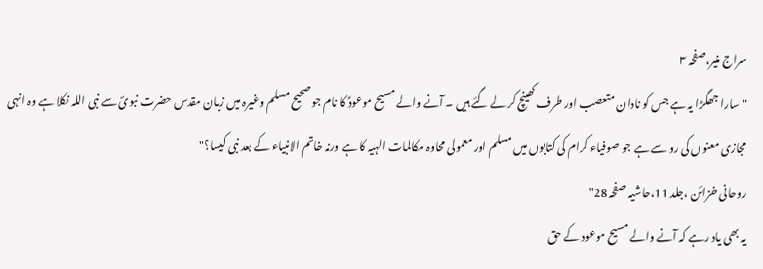سراج منیر،صفحہ ۳
"سارا جھگڑا یہ ہے جس کو نادان متعصب اور طرف کھینچ کر لے گئے ہیں ۔ آنے والے مسیح موعودؑ کا نام جو صحیح مسلم وغیرہ میں زبان مقدس حضرت نبویؐ سے نبی اللہ نکلا ہے وہ انہی مجازی معنوں کی رو سے ہے جو صوفیاء کرام کی کتابوں میں مسلم اور معمولی محاوہ مکالمات الہیہ کا ہے ورنہ خاتم الانبیاء کے بعد نبی کیسا؟"
روحانی خزائن ،جلد 11،حاشیہ صفحہ 28"
یہ بھی یاد رہے کہ آنے والے مسیح موعود کے حق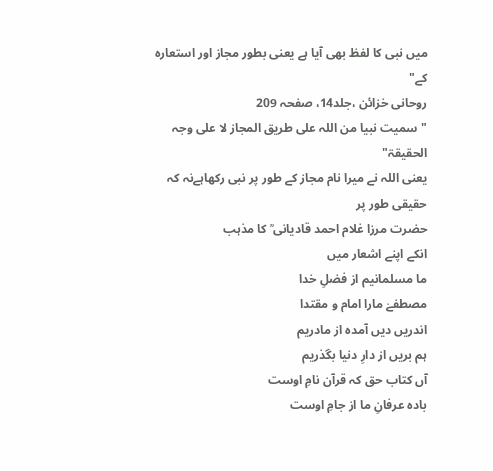میں نبی کا لفظ بھی آیا ہے یعنی بطور مجاز اور استعارہ کے"
روحانی خزائن ،جلد14، صفحہ 209
"سمیت نبیا من اللہ علی طریق المجاز لا علی وجہ الحقیقۃ"
یعنی اللہ نے میرا نام مجاز کے طور پر نبی رکھاہےنہ کہ حقیقی طور پر
حضرت مرزا غلام احمد قادیانی ؒ کا مذہب
انکے اپنے اشعار میں
ما مسلمانیم از فضلِ خدا
مصطفےٰ مارا امام و مقتدا
اندریں دیں آمدہ از مادریم
ہم بریں از دارِ دنیا بگذریم
آں کتاب حق کہ قرآن نامِ اوست
بادہ عرفانِ ما از جامِ اوست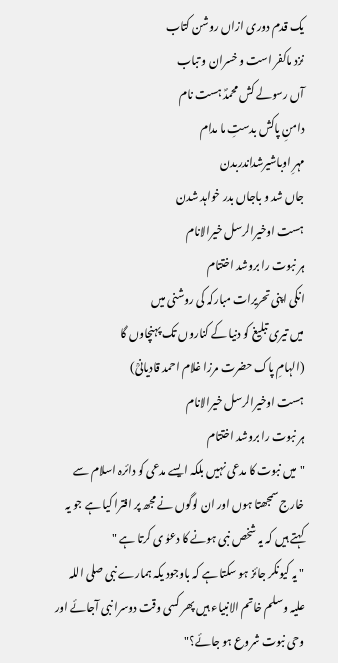یک قدم دوری ازاں روشن کتاب
نزد ماکفر است و خسران و تباب
آں رسولے کش محمدؐ ہست نام
دامنِ پاکش بدستِ ما مدام
مہرِ اوباشیرشداندربدن
جاں شد و باجاں بدر خواہد شدن
ہست اوخیرالرسل خیرالانام
ہر نبوت را بروشد اختتام
انکی اپنی تحریرات مبارکہ کی روشنی میں
میں تیری تبلیغ کو دنیا کے کناروں تک پہنچاوں گا
(الہامِ پاک حضرت مرزا غلام احمد قادیانیؒ)
ہست اوخیرالرسل خیرالانام
ہر نبوت را بروشد اختتام
"میں نبوت کا مدعی نہیں بلکہ ایسے مدعی کو دائرہ اسلام سے خارج سمجھتا ہوں اور ان لوگوں نے مجھ پر افترا کیا ہے جو یہ کہتے ہیں کہ یہ شخص نبی ہونے کا دعوٰ ی کرتا ہے "
" یہ کیونکر جائز ہو سکتا ہے کہ باوجود یکہ ہمارے نبی صلی اللہ علیہ وسلم خاتم الانبیاء ہیں پھر کسی وقت دوسرا نبی آجائے اور وحی نبوت شروع ہو جائے؟"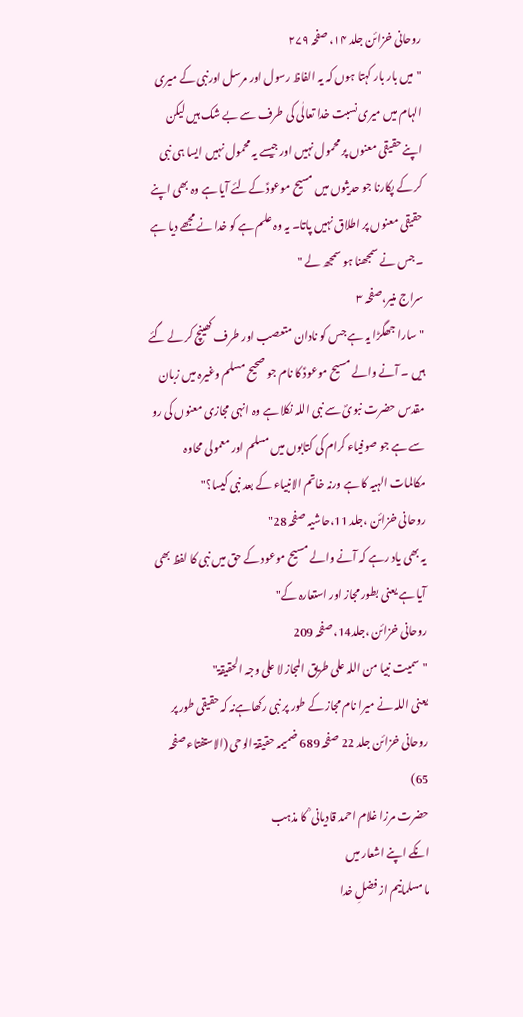روحانی خزائن جلد ۱۴، صفحہ ۲۷۹
"میں بار بار کہتا ہوں کہ یہ الفاظ رسول اور مرسل اورنبی کے میری الہام میں میری نسبت خدا تعالٰی کی طرف سے بے شک ہیں لیکن اپنے حقیقی معنوں پر محمول نہیں اور جیسے یہ محمول نہیں ایسا ہی نبی کر کے پکارنا جو حدیثوں میں مسیح موعودؑ کےلئے آیا ہے وہ بھی اپنے حقیقی معنوں پر اطلاق نہیں پاتا۔ یہ وہ علم ہے کو خدا نے مجھے دیا ہے ۔جس نے سمجھنا ہو سمجھ لے "
سراج منیر،صفحہ ۳
"سارا جھگڑا یہ ہے جس کو نادان متعصب اور طرف کھینچ کر لے گئے ہیں ۔ آنے والے مسیح موعودؑ کا نام جو صحیح مسلم وغیرہ میں زبان مقدس حضرت نبویؐ سے نبی اللہ نکلا ہے وہ انہی مجازی معنوں کی رو سے ہے جو صوفیاء کرام کی کتابوں میں مسلم اور معمولی محاوہ مکالمات الہیہ کا ہے ورنہ خاتم الانبیاء کے بعد نبی کیسا؟"
روحانی خزائن ،جلد 11،حاشیہ صفحہ 28"
یہ بھی یاد رہے کہ آنے والے مسیح موعود کے حق میں نبی کا لفظ بھی آیا ہے یعنی بطور مجاز اور استعارہ کے"
روحانی خزائن ،جلد14، صفحہ 209
"سمیت نبیا من اللہ علی طریق المجاز لا علی وجہ الحقیقۃ"
یعنی اللہ نے میرا نام مجاز کے طور پر نبی رکھاہےنہ کہ حقیقی طور پر
روحانی خزائن جلد 22 صفحہ 689 ضمیمہ حقیقۃ الوحی (الاستفتاء صفحہ 65)
حضرت مرزا غلام احمد قادیانی ؒ کا مذہب
انکے اپنے اشعار میں
ما مسلمانیم از فضلِ خدا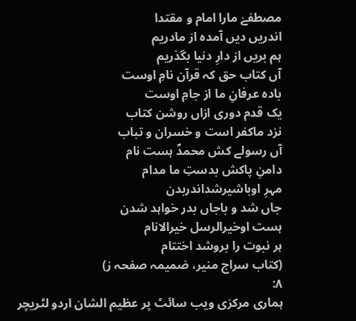مصطفےٰ مارا امام و مقتدا
اندریں دیں آمدہ از مادریم
ہم بریں از دارِ دنیا بگذریم
آں کتاب حق کہ قرآن نامِ اوست
بادہ عرفانِ ما از جامِ اوست
یک قدم دوری ازاں روشن کتاب
نزد ماکفر است و خسران و تباب
آں رسولے کش محمدؐ ہست نام
دامنِ پاکش بدستِ ما مدام
مہرِ اوباشیرشداندربدن
جاں شد و باجاں بدر خواہد شدن
ہست اوخیرالرسل خیرالانام
ہر نبوت را بروشد اختتام
(کتاب سراج منیر، ضمیمہ صفحہ ز)
۸:
ہماری مرکزی ویب سائٹ پر عظیم الشان اردو لٹریچر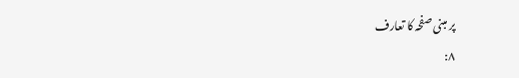پر مبنی صفحہ کا تعارف
۸: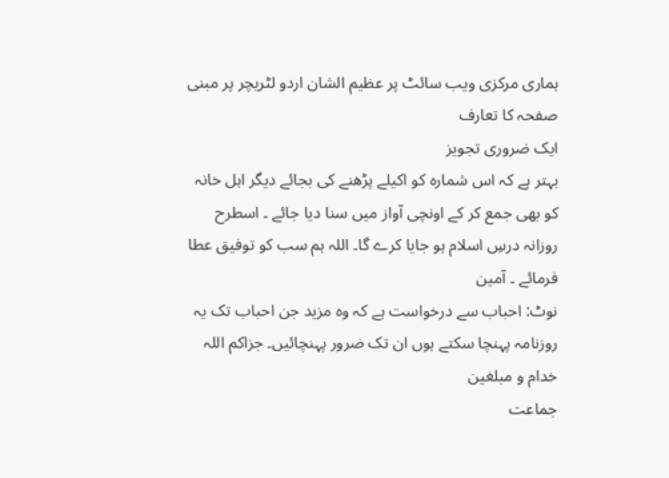ہماری مرکزی ویب سائٹ پر عظیم الشان اردو لٹریچر پر مبنی صفحہ کا تعارف
ایک ضروری تجویز
بہتر ہے کہ اس شمارہ کو اکیلے پڑھنے کی بجائے دیگر اہل خانہ کو بھی جمع کر کے اونچی آواز میں سنا دیا جائے ۔ اسطرح روزانہ درسِ اسلام ہو جایا کرے گا۔ اللہ ہم سب کو توفیق عطا فرمائے ۔ آمین
نوٹ: احباب سے درخواست ہے کہ وہ مزید جن احباب تک یہ روزنامہ پہنچا سکتے ہوں ان تک ضرور پہنچائیں۔ جزاکم اللہ
خدام و مبلغین
جماعت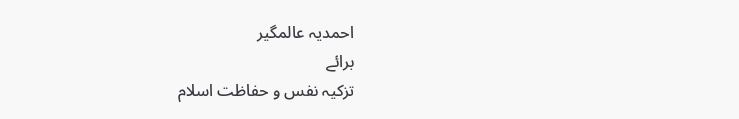احمدیہ عالمگیر
برائے
تزکیہ نفس و حفاظت اسلام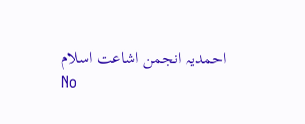احمدیہ انجمن اشاعت اسلام
No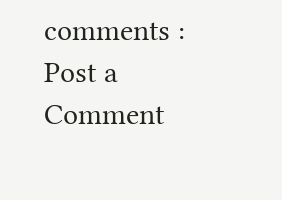comments :
Post a Comment